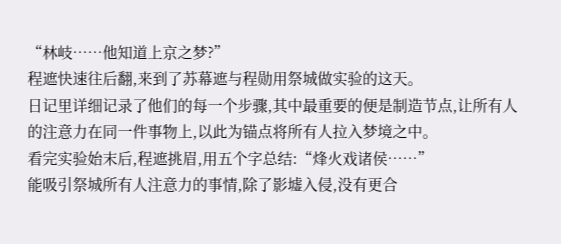“林岐……他知道上京之梦?”
程遮快速往后翻,来到了苏幕遮与程勋用祭城做实验的这天。
日记里详细记录了他们的每一个步骤,其中最重要的便是制造节点,让所有人的注意力在同一件事物上,以此为锚点将所有人拉入梦境之中。
看完实验始末后,程遮挑眉,用五个字总结:“烽火戏诸侯……”
能吸引祭城所有人注意力的事情,除了影墟入侵,没有更合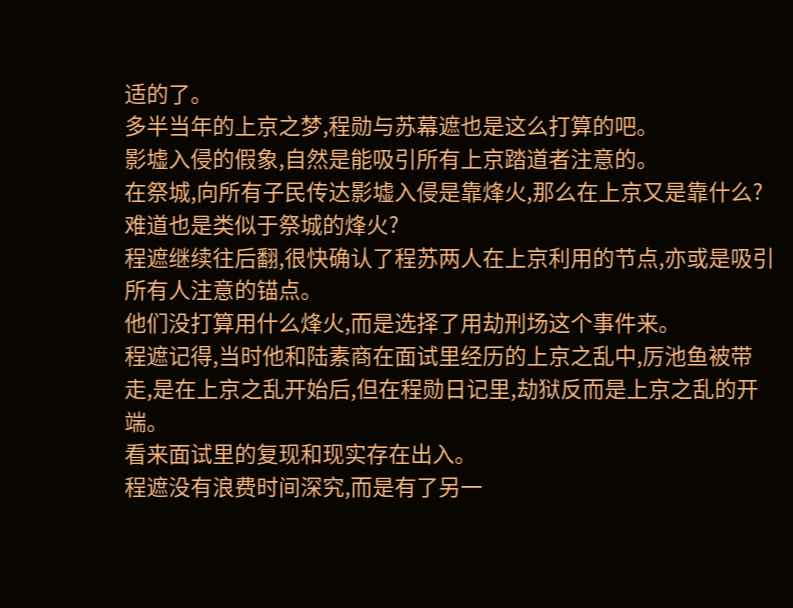适的了。
多半当年的上京之梦,程勋与苏幕遮也是这么打算的吧。
影墟入侵的假象,自然是能吸引所有上京踏道者注意的。
在祭城,向所有子民传达影墟入侵是靠烽火,那么在上京又是靠什么?难道也是类似于祭城的烽火?
程遮继续往后翻,很快确认了程苏两人在上京利用的节点,亦或是吸引所有人注意的锚点。
他们没打算用什么烽火,而是选择了用劫刑场这个事件来。
程遮记得,当时他和陆素商在面试里经历的上京之乱中,厉池鱼被带走,是在上京之乱开始后,但在程勋日记里,劫狱反而是上京之乱的开端。
看来面试里的复现和现实存在出入。
程遮没有浪费时间深究,而是有了另一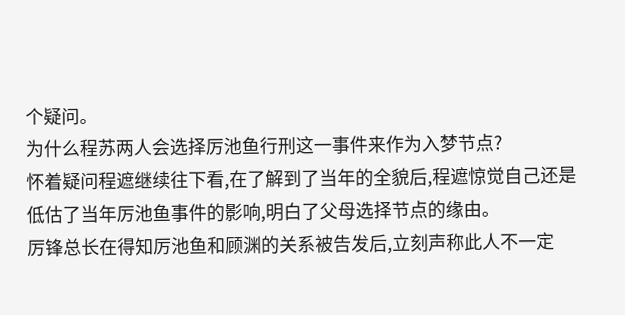个疑问。
为什么程苏两人会选择厉池鱼行刑这一事件来作为入梦节点?
怀着疑问程遮继续往下看,在了解到了当年的全貌后,程遮惊觉自己还是低估了当年厉池鱼事件的影响,明白了父母选择节点的缘由。
厉锋总长在得知厉池鱼和顾渊的关系被告发后,立刻声称此人不一定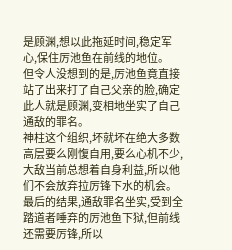是顾渊,想以此拖延时间,稳定军心,保住厉池鱼在前线的地位。
但令人没想到的是,厉池鱼竟直接站了出来打了自己父亲的脸,确定此人就是顾渊,变相地坐实了自己通敌的罪名。
神柱这个组织,坏就坏在绝大多数高层要么刚愎自用,要么心机不少,大敌当前总想着自身利益,所以他们不会放弃拉厉锋下水的机会。
最后的结果,通敌罪名坐实,受到全踏道者唾弃的厉池鱼下狱,但前线还需要厉锋,所以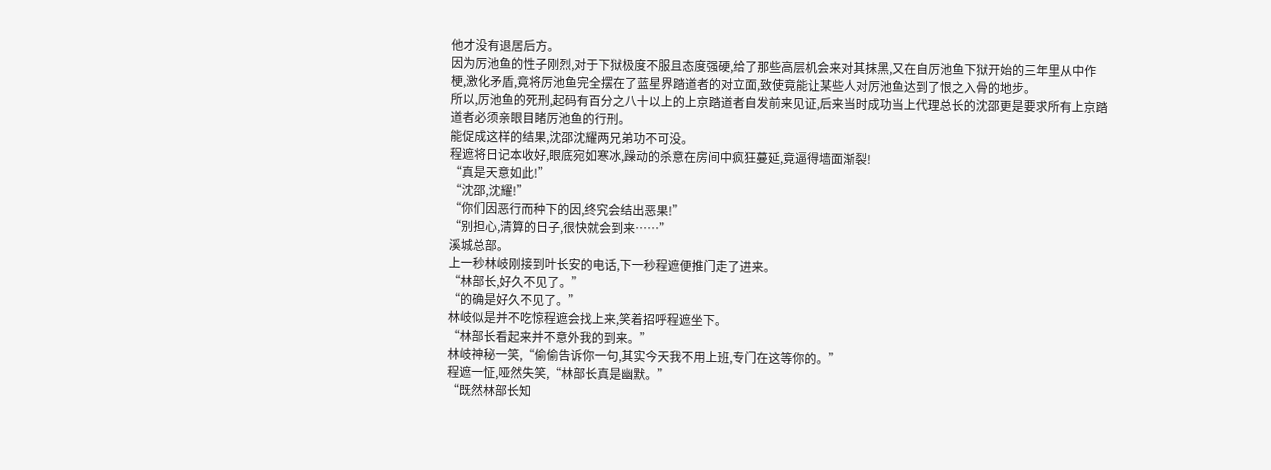他才没有退居后方。
因为厉池鱼的性子刚烈,对于下狱极度不服且态度强硬,给了那些高层机会来对其抹黑,又在自厉池鱼下狱开始的三年里从中作梗,激化矛盾,竟将厉池鱼完全摆在了蓝星界踏道者的对立面,致使竟能让某些人对厉池鱼达到了恨之入骨的地步。
所以,厉池鱼的死刑,起码有百分之八十以上的上京踏道者自发前来见证,后来当时成功当上代理总长的沈邵更是要求所有上京踏道者必须亲眼目睹厉池鱼的行刑。
能促成这样的结果,沈邵沈耀两兄弟功不可没。
程遮将日记本收好,眼底宛如寒冰,躁动的杀意在房间中疯狂蔓延,竟逼得墙面渐裂!
“真是天意如此!”
“沈邵,沈耀!”
“你们因恶行而种下的因,终究会结出恶果!”
“别担心,清算的日子,很快就会到来……”
溪城总部。
上一秒林岐刚接到叶长安的电话,下一秒程遮便推门走了进来。
“林部长,好久不见了。”
“的确是好久不见了。”
林岐似是并不吃惊程遮会找上来,笑着招呼程遮坐下。
“林部长看起来并不意外我的到来。”
林岐神秘一笑,“偷偷告诉你一句,其实今天我不用上班,专门在这等你的。”
程遮一怔,哑然失笑,“林部长真是幽默。”
“既然林部长知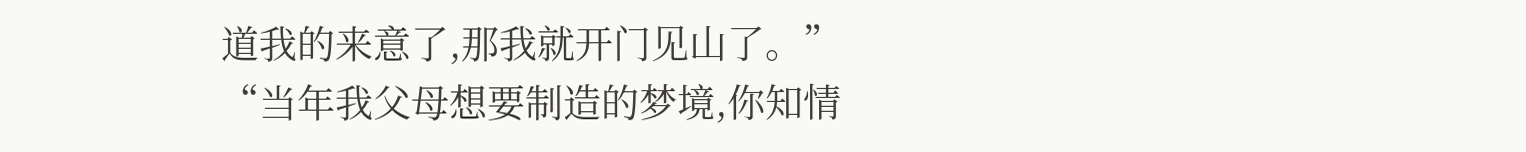道我的来意了,那我就开门见山了。”
“当年我父母想要制造的梦境,你知情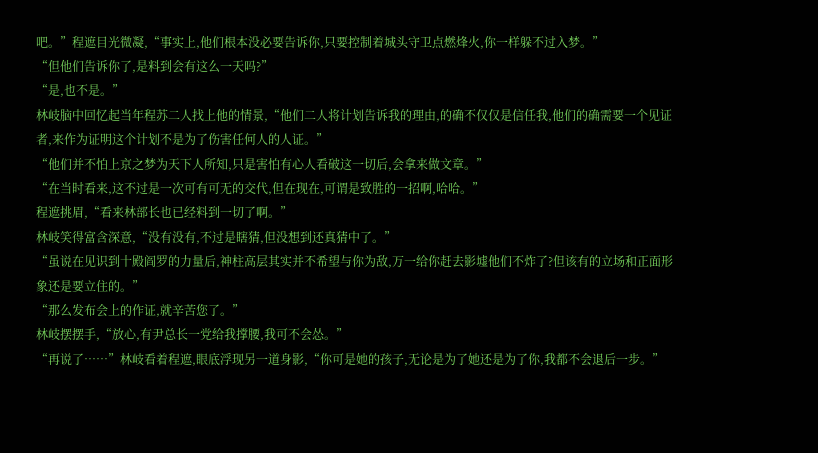吧。”程遮目光微凝,“事实上,他们根本没必要告诉你,只要控制着城头守卫点燃烽火,你一样躲不过入梦。”
“但他们告诉你了,是料到会有这么一天吗?”
“是,也不是。”
林岐脑中回忆起当年程苏二人找上他的情景,“他们二人将计划告诉我的理由,的确不仅仅是信任我,他们的确需要一个见证者,来作为证明这个计划不是为了伤害任何人的人证。”
“他们并不怕上京之梦为天下人所知,只是害怕有心人看破这一切后,会拿来做文章。”
“在当时看来,这不过是一次可有可无的交代,但在现在,可谓是致胜的一招啊,哈哈。”
程遮挑眉,“看来林部长也已经料到一切了啊。”
林岐笑得富含深意,“没有没有,不过是瞎猜,但没想到还真猜中了。”
“虽说在见识到十殿阎罗的力量后,神柱高层其实并不希望与你为敌,万一给你赶去影墟他们不炸了?但该有的立场和正面形象还是要立住的。”
“那么发布会上的作证,就辛苦您了。”
林岐摆摆手,“放心,有尹总长一党给我撑腰,我可不会怂。”
“再说了……”林岐看着程遮,眼底浮现另一道身影,“你可是她的孩子,无论是为了她还是为了你,我都不会退后一步。”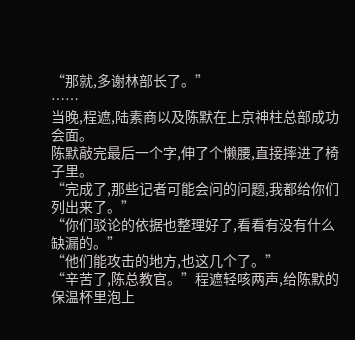“那就,多谢林部长了。”
……
当晚,程遮,陆素商以及陈默在上京神柱总部成功会面。
陈默敲完最后一个字,伸了个懒腰,直接摔进了椅子里。
“完成了,那些记者可能会问的问题,我都给你们列出来了。”
“你们驳论的依据也整理好了,看看有没有什么缺漏的。”
“他们能攻击的地方,也这几个了。”
“辛苦了,陈总教官。”程遮轻咳两声,给陈默的保温杯里泡上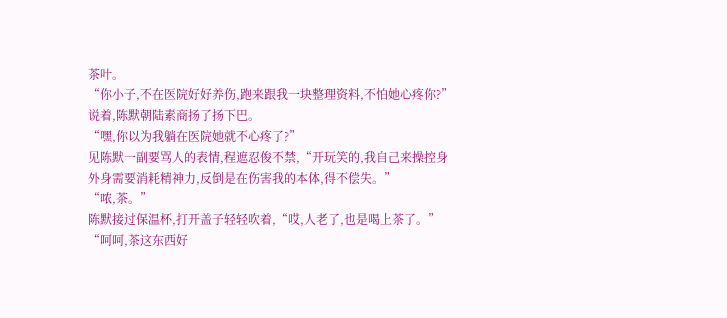茶叶。
“你小子,不在医院好好养伤,跑来跟我一块整理资料,不怕她心疼你?”说着,陈默朝陆素商扬了扬下巴。
“嘿,你以为我躺在医院她就不心疼了?”
见陈默一副要骂人的表情,程遮忍俊不禁,“开玩笑的,我自己来操控身外身需要消耗精神力,反倒是在伤害我的本体,得不偿失。”
“哝,茶。”
陈默接过保温杯,打开盖子轻轻吹着,“哎,人老了,也是喝上茶了。”
“呵呵,茶这东西好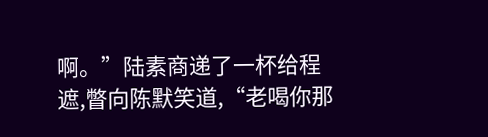啊。”陆素商递了一杯给程遮,瞥向陈默笑道,“老喝你那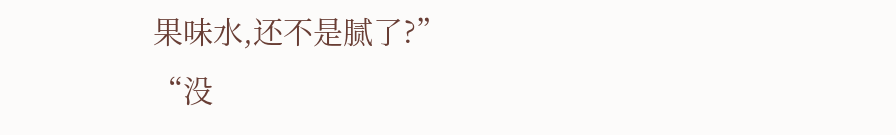果味水,还不是腻了?”
“没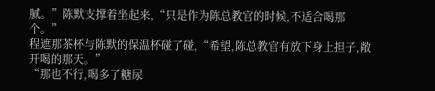腻。”陈默支撑着坐起来,“只是作为陈总教官的时候,不适合喝那个。”
程遮那茶杯与陈默的保温杯碰了碰,“希望,陈总教官有放下身上担子,敞开喝的那天。”
“那也不行,喝多了糖尿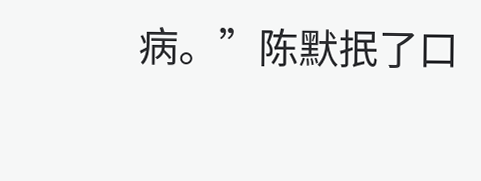病。”陈默抿了口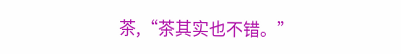茶,“茶其实也不错。”